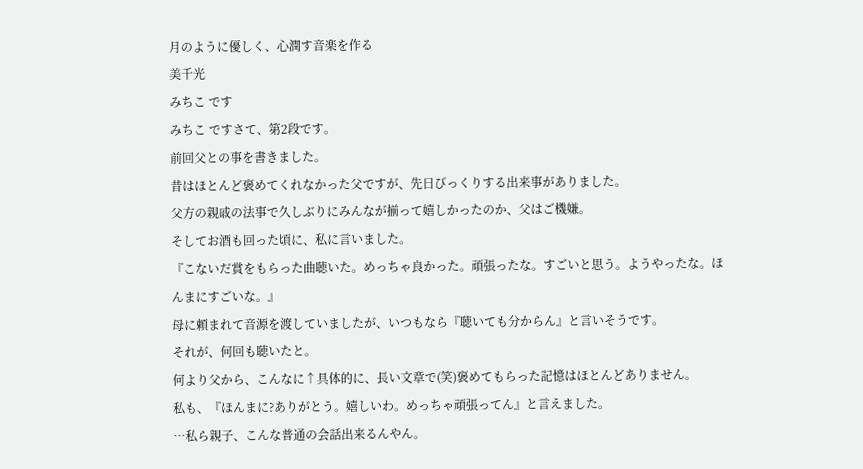月のように優しく、心潤す音楽を作る
美千光
みちこ です
みちこ ですさて、第2段です。
前回父との事を書きました。
昔はほとんど褒めてくれなかった父ですが、先日びっくりする出来事がありました。
父方の親戚の法事で久しぶりにみんなが揃って嬉しかったのか、父はご機嫌。
そしてお酒も回った頃に、私に言いました。
『こないだ賞をもらった曲聴いた。めっちゃ良かった。頑張ったな。すごいと思う。ようやったな。ほんまにすごいな。』
母に頼まれて音源を渡していましたが、いつもなら『聴いても分からん』と言いそうです。
それが、何回も聴いたと。
何より父から、こんなに↑具体的に、長い文章で(笑)褒めてもらった記憶はほとんどありません。
私も、『ほんまに?ありがとう。嬉しいわ。めっちゃ頑張ってん』と言えました。
…私ら親子、こんな普通の会話出来るんやん。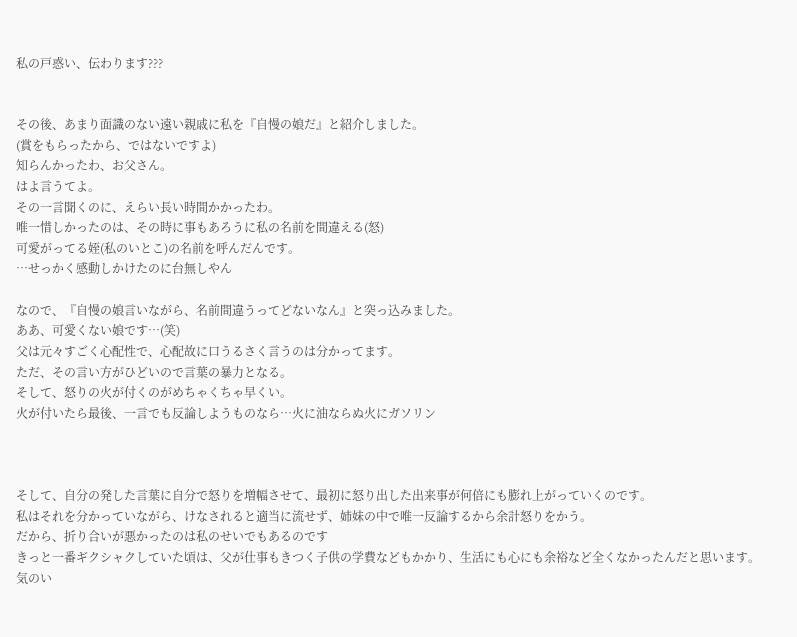私の戸惑い、伝わります???


その後、あまり面識のない遠い親戚に私を『自慢の娘だ』と紹介しました。
(賞をもらったから、ではないですよ)
知らんかったわ、お父さん。
はよ言うてよ。
その一言聞くのに、えらい長い時間かかったわ。
唯一惜しかったのは、その時に事もあろうに私の名前を間違える(怒)
可愛がってる姪(私のいとこ)の名前を呼んだんです。
…せっかく感動しかけたのに台無しやん

なので、『自慢の娘言いながら、名前間違うってどないなん』と突っ込みました。
ああ、可愛くない娘です…(笑)
父は元々すごく心配性で、心配故に口うるさく言うのは分かってます。
ただ、その言い方がひどいので言葉の暴力となる。
そして、怒りの火が付くのがめちゃくちゃ早くい。
火が付いたら最後、一言でも反論しようものなら…火に油ならぬ火にガソリン



そして、自分の発した言葉に自分で怒りを増幅させて、最初に怒り出した出来事が何倍にも膨れ上がっていくのです。
私はそれを分かっていながら、けなされると適当に流せず、姉妹の中で唯一反論するから余計怒りをかう。
だから、折り合いが悪かったのは私のせいでもあるのです
きっと一番ギクシャクしていた頃は、父が仕事もきつく子供の学費などもかかり、生活にも心にも余裕など全くなかったんだと思います。
気のい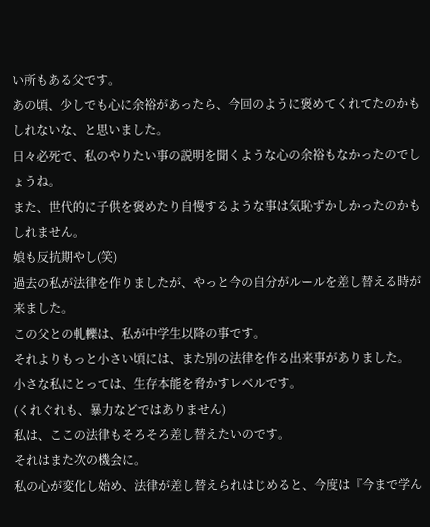い所もある父です。
あの頃、少しでも心に余裕があったら、今回のように褒めてくれてたのかもしれないな、と思いました。
日々必死で、私のやりたい事の説明を聞くような心の余裕もなかったのでしょうね。
また、世代的に子供を褒めたり自慢するような事は気恥ずかしかったのかもしれません。
娘も反抗期やし(笑)
過去の私が法律を作りましたが、やっと今の自分がルールを差し替える時が来ました。
この父との軋轢は、私が中学生以降の事です。
それよりもっと小さい頃には、また別の法律を作る出来事がありました。
小さな私にとっては、生存本能を脅かすレベルです。
(くれぐれも、暴力などではありません)
私は、ここの法律もそろそろ差し替えたいのです。
それはまた次の機会に。
私の心が変化し始め、法律が差し替えられはじめると、今度は『今まで学ん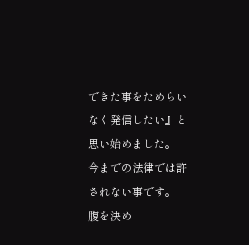できた事をためらいなく発信したい』と思い始めました。
今までの法律では許されない事です。
腹を決め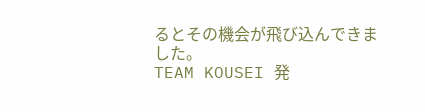るとその機会が飛び込んできました。
TEAM KOUSEI 発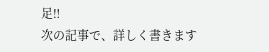足‼
次の記事で、詳しく書きます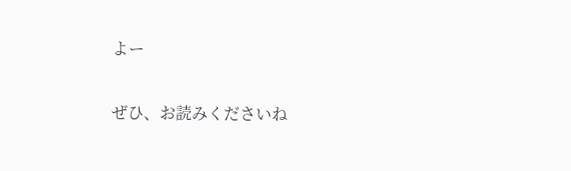よー

ぜひ、お読みくださいね